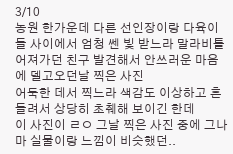3/10
농원 한가운데 다른 선인장이랑 다육이들 사이에서 엄청 쎈 빛 받느라 말라비틀어져가던 친구 발견해서 안쓰러운 마음에 델고오던날 찍은 사진
어둑한 데서 찍느라 색감도 이상하고 흔들려서 상당히 초췌해 보이긴 한데
이 사진이 ㄹㅇ 그날 찍은 사진 중에 그나마 실물이랑 느낌이 비슷했던..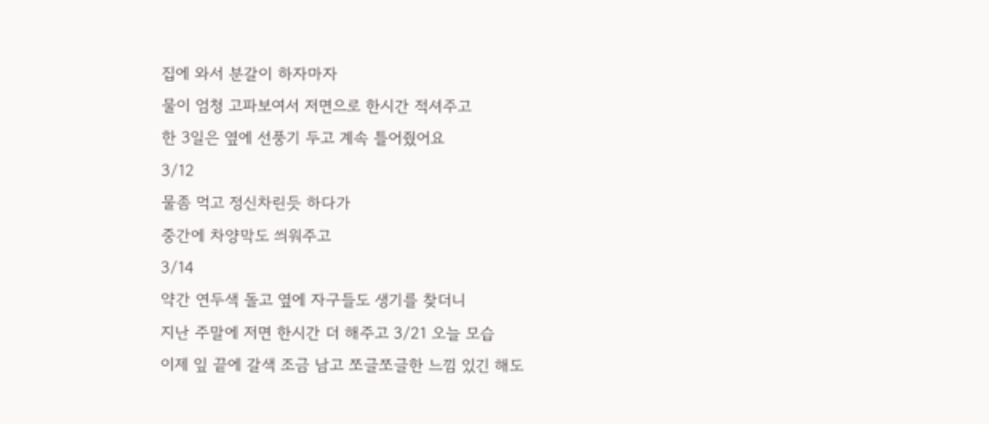집에 와서 분갈이 하자마자
물이 엄청 고파보여서 저면으로 한시간 적셔주고
한 3일은 옆에 선풍기 두고 계속 틀어줬어요
3/12
물좀 먹고 정신차린듯 하다가
중간에 차양막도 씌워주고
3/14
약간 연두색 돌고 옆에 자구들도 생기를 찾더니
지난 주말에 저면 한시간 더 해주고 3/21 오늘 모습
이제 잎 끝에 갈색 조금 남고 쪼글쪼글한 느낌 있긴 해도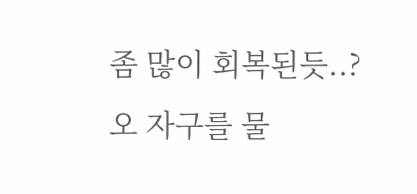좀 많이 회복된듯..?
오 자구를 물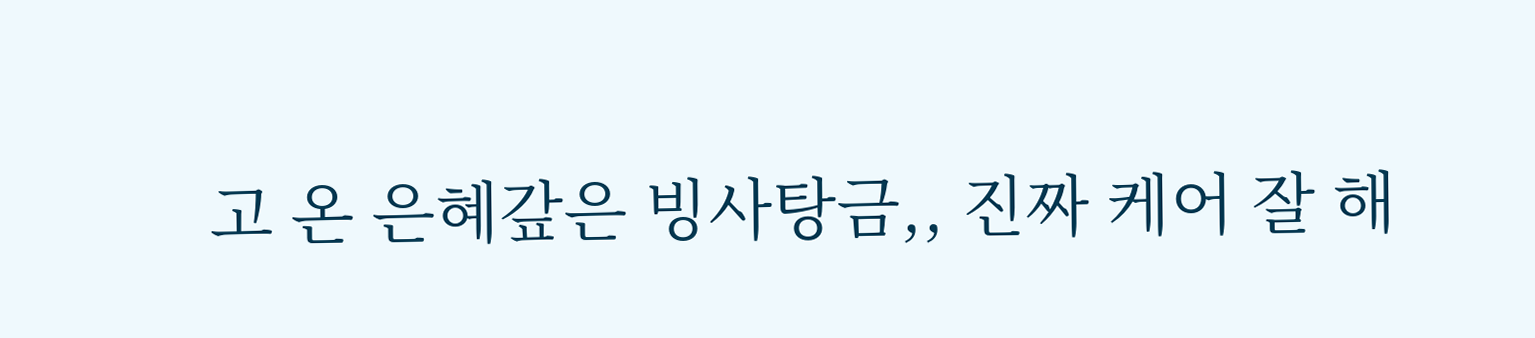고 온 은혜갚은 빙사탕금,, 진짜 케어 잘 해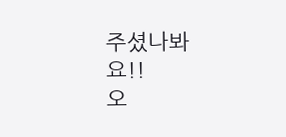주셨나봐요!!
오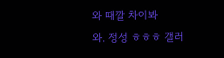와 때깔 차이봐
와. 정성 ㅎㅎㅎ 갤러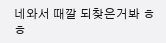네와서 때깔 되찾은거봐 ㅎㅎ